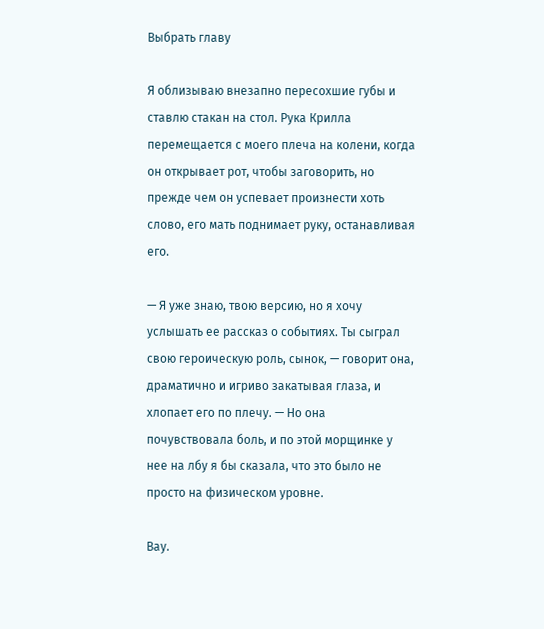Выбрать главу

Я облизываю внезапно пересохшие губы и ставлю стакан на стол. Рука Крилла перемещается с моего плеча на колени, когда он открывает рот, чтобы заговорить, но прежде чем он успевает произнести хоть слово, его мать поднимает руку, останавливая его.

— Я уже знаю, твою версию, но я хочу услышать ее рассказ о событиях. Ты сыграл свою героическую роль, сынок, — говорит она, драматично и игриво закатывая глаза, и хлопает его по плечу. — Но она почувствовала боль, и по этой морщинке у нее на лбу я бы сказала, что это было не просто на физическом уровне.

Вау.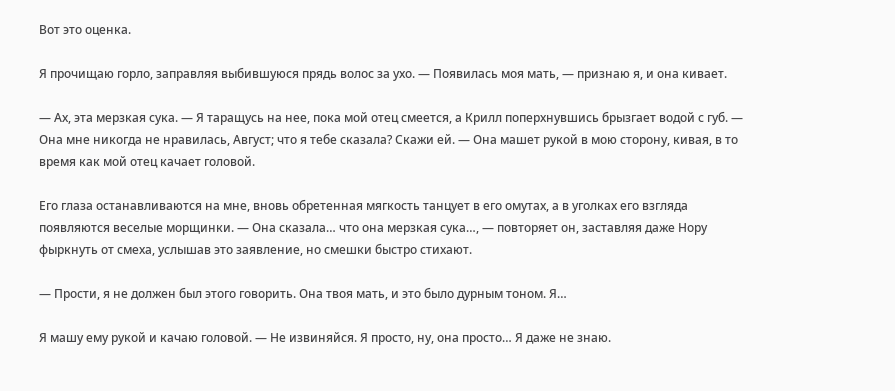Вот это оценка.

Я прочищаю горло, заправляя выбившуюся прядь волос за ухо. — Появилась моя мать, — признаю я, и она кивает.

— Ах, эта мерзкая сука. — Я таращусь на нее, пока мой отец смеется, а Крилл поперхнувшись брызгает водой с губ. — Она мне никогда не нравилась, Август; что я тебе сказала? Скажи ей. — Она машет рукой в мою сторону, кивая, в то время как мой отец качает головой.

Его глаза останавливаются на мне, вновь обретенная мягкость танцует в его омутах, а в уголках его взгляда появляются веселые морщинки. — Она сказала… что она мерзкая сука…, — повторяет он, заставляя даже Нору фыркнуть от смеха, услышав это заявление, но смешки быстро стихают.

— Прости, я не должен был этого говорить. Она твоя мать, и это было дурным тоном. Я…

Я машу ему рукой и качаю головой. — Не извиняйся. Я просто, ну, она просто… Я даже не знаю.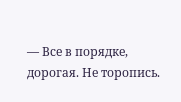— Все в порядке, дорогая. Не торопись.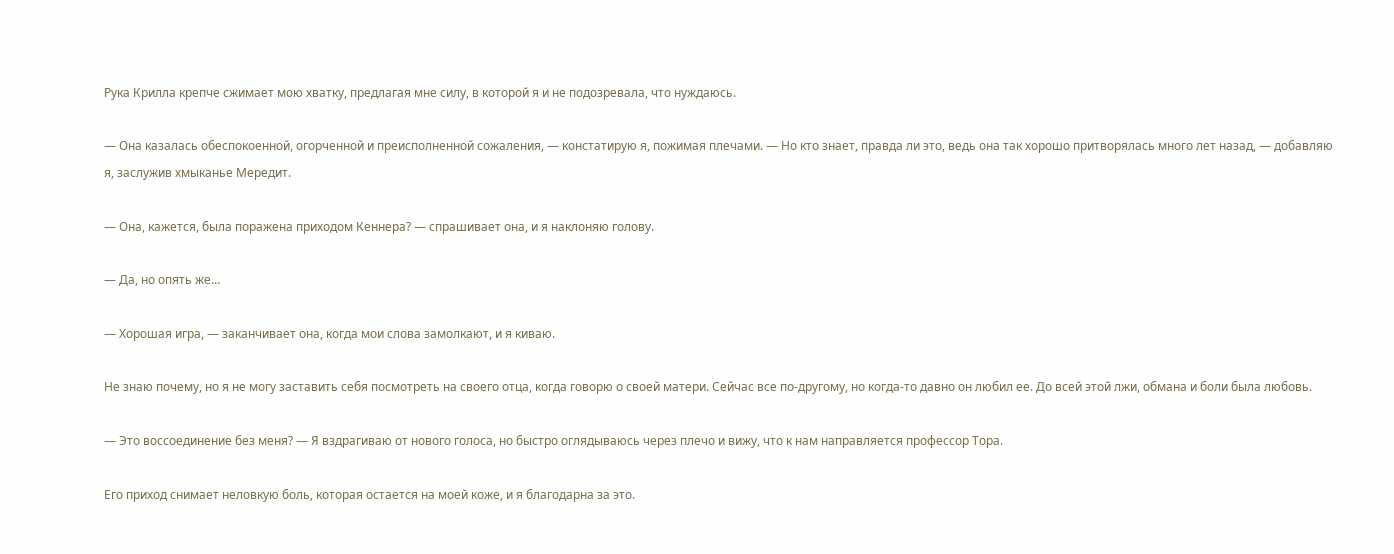Рука Крилла крепче сжимает мою хватку, предлагая мне силу, в которой я и не подозревала, что нуждаюсь.

— Она казалась обеспокоенной, огорченной и преисполненной сожаления, — констатирую я, пожимая плечами. — Но кто знает, правда ли это, ведь она так хорошо притворялась много лет назад, — добавляю я, заслужив хмыканье Мередит.

— Она, кажется, была поражена приходом Кеннера? — спрашивает она, и я наклоняю голову.

— Да, но опять же…

— Хорошая игра, — заканчивает она, когда мои слова замолкают, и я киваю.

Не знаю почему, но я не могу заставить себя посмотреть на своего отца, когда говорю о своей матери. Сейчас все по-другому, но когда-то давно он любил ее. До всей этой лжи, обмана и боли была любовь.

— Это воссоединение без меня? — Я вздрагиваю от нового голоса, но быстро оглядываюсь через плечо и вижу, что к нам направляется профессор Тора.

Его приход снимает неловкую боль, которая остается на моей коже, и я благодарна за это.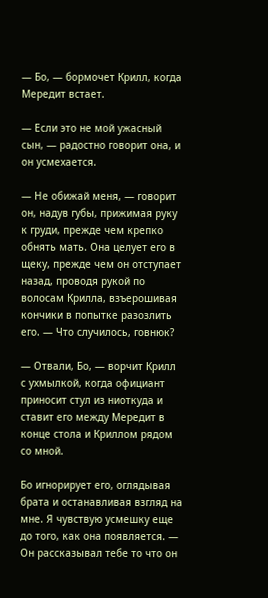— Бо, — бормочет Крилл, когда Мередит встает.

— Если это не мой ужасный сын, — радостно говорит она, и он усмехается.

— Не обижай меня, — говорит он, надув губы, прижимая руку к груди, прежде чем крепко обнять мать. Она целует его в щеку, прежде чем он отступает назад, проводя рукой по волосам Крилла, взъерошивая кончики в попытке разозлить его. — Что случилось, говнюк?

— Отвали, Бо, — ворчит Крилл с ухмылкой, когда официант приносит стул из ниоткуда и ставит его между Мередит в конце стола и Криллом рядом со мной.

Бо игнорирует его, оглядывая брата и останавливая взгляд на мне. Я чувствую усмешку еще до того, как она появляется. — Он рассказывал тебе то что он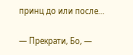принц до или после…

— Прекрати, Бо, —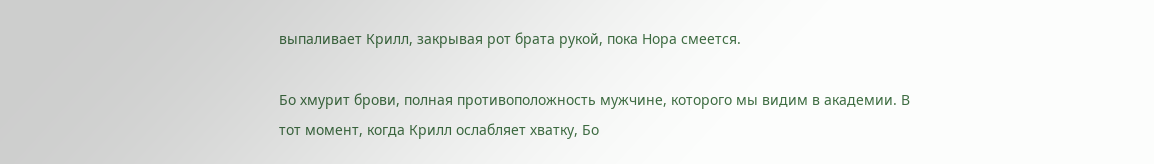выпаливает Крилл, закрывая рот брата рукой, пока Нора смеется.

Бо хмурит брови, полная противоположность мужчине, которого мы видим в академии. В тот момент, когда Крилл ослабляет хватку, Бо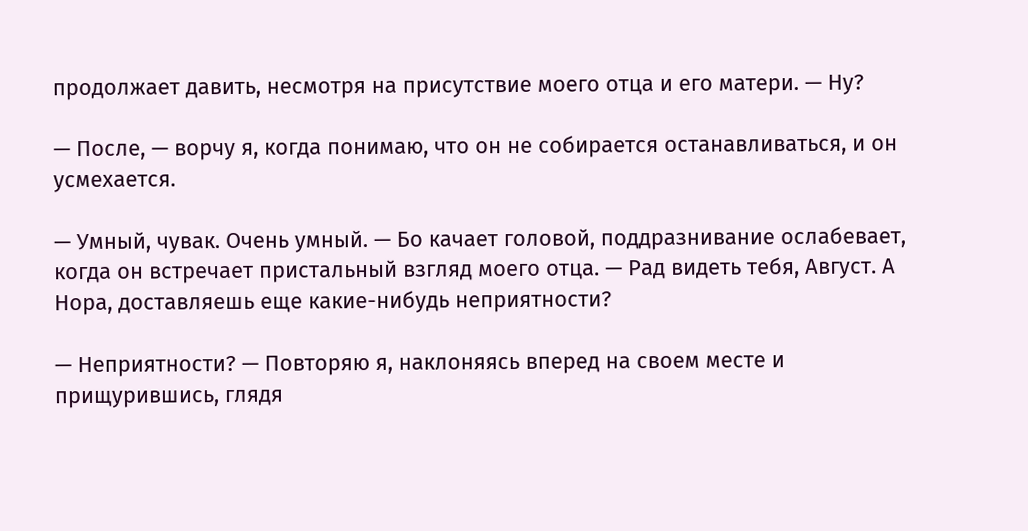продолжает давить, несмотря на присутствие моего отца и его матери. — Ну?

— После, — ворчу я, когда понимаю, что он не собирается останавливаться, и он усмехается.

— Умный, чувак. Очень умный. — Бо качает головой, поддразнивание ослабевает, когда он встречает пристальный взгляд моего отца. — Рад видеть тебя, Август. А Нора, доставляешь еще какие-нибудь неприятности?

— Неприятности? — Повторяю я, наклоняясь вперед на своем месте и прищурившись, глядя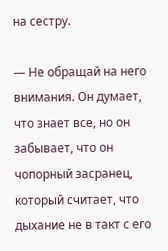на сестру.

— Не обращай на него внимания. Он думает, что знает все, но он забывает, что он чопорный засранец, который считает, что дыхание не в такт с его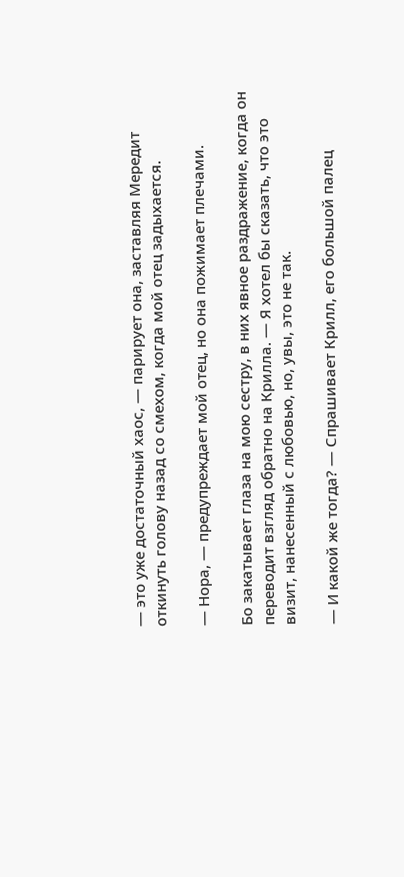— это уже достаточный хаос, — парирует она, заставляя Мередит откинуть голову назад со смехом, когда мой отец задыхается.

— Нора, — предупреждает мой отец, но она пожимает плечами.

Бо закатывает глаза на мою сестру, в них явное раздражение, когда он переводит взгляд обратно на Крилла. — Я хотел бы сказать, что это визит, нанесенный с любовью, но, увы, это не так.

— И какой же тогда? — Спрашивает Крилл, его большой палец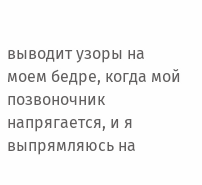выводит узоры на моем бедре, когда мой позвоночник напрягается, и я выпрямляюсь на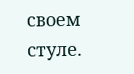своем стуле.